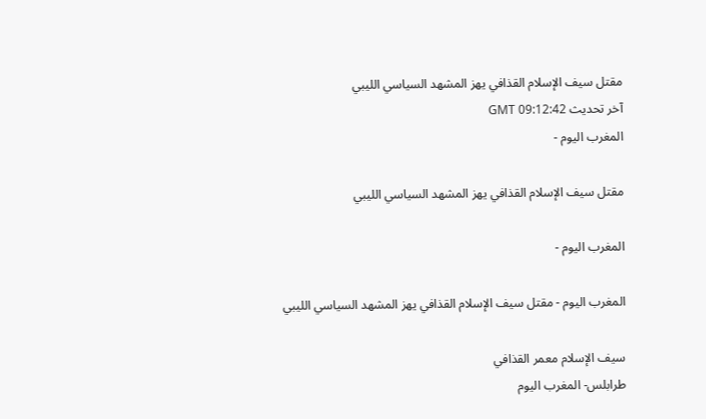مقتل سيف الإسلام القذافي يهز المشهد السياسي الليبي
آخر تحديث GMT 09:12:42
المغرب اليوم -

مقتل سيف الإسلام القذافي يهز المشهد السياسي الليبي

المغرب اليوم -

المغرب اليوم - مقتل سيف الإسلام القذافي يهز المشهد السياسي الليبي

سيف الإسلام معمر القذافي
طرابلس- المغرب اليوم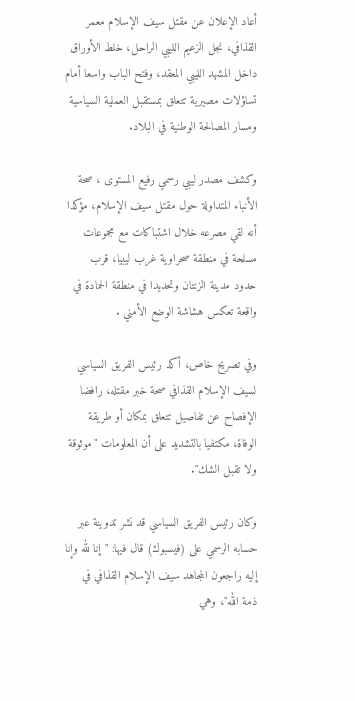أعاد الإعلان عن مقتل سيف الإسلام معمر القذافي، نجل الزعيم الليبي الراحل، خلط الأوراق داخل المشهد الليبي المعقد، وفتح الباب واسعا أمام تساؤلات مصيرية تتعلق بمستقبل العملية السياسية ومسار المصالحة الوطنية في البلاد.

وكشف مصدر ليبي رسمي رفيع المستوى ، صحة الأنباء المتداولة حول مقتل سيف الإسلام، مؤكدا أنه لقي مصرعه خلال اشتباكات مع مجموعات مسلحة في منطقة صحراوية غرب ليبيا، قرب حدود مدينة الزنتان وتحديدا في منطقة الحمادة في واقعة تعكس هشاشة الوضع الأمني .

وفي تصريح خاص، أكد رئيس الفريق السياسي لسيف الإسلام القذافي صحة خبر مقتله، رافضا الإفصاح عن تفاصيل تتعلق بمكان أو طريقة الوفاة، مكتفيا بالتشديد على أن المعلومات "موثوقة ولا تقبل الشك".

وكان رئيس الفريق السياسي قد نشر تدوينة عبر حسابه الرسمي على (فيسبوك) قال فيها: "إنا لله وإنا إليه راجعون المجاهد سيف الإسلام القذافي في ذمة الله"، وهي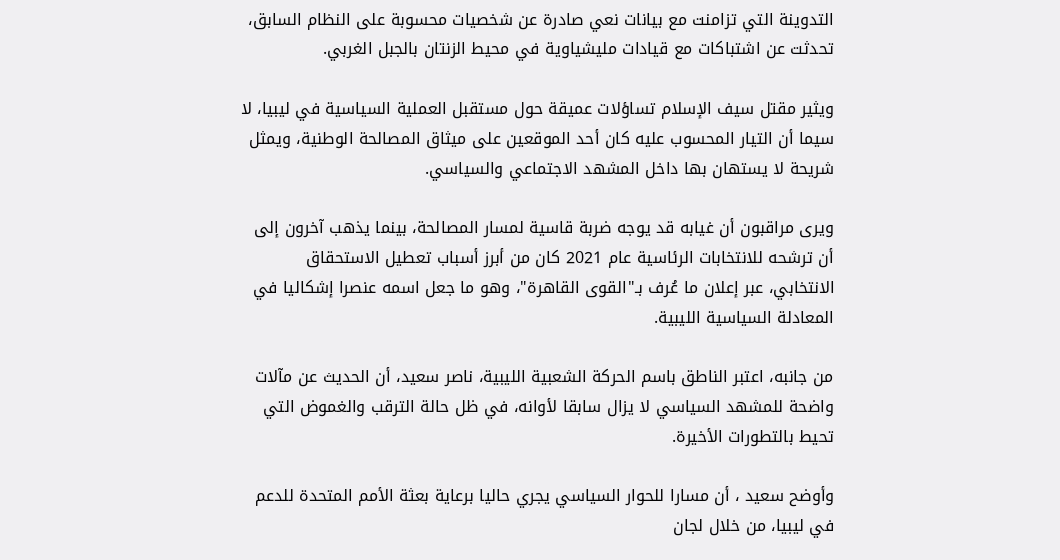التدوينة التي تزامنت مع بيانات نعي صادرة عن شخصيات محسوبة على النظام السابق، تحدثت عن اشتباكات مع قيادات مليشياوية في محيط الزنتان بالجبل الغربي.

ويثير مقتل سيف الإسلام تساؤلات عميقة حول مستقبل العملية السياسية في ليبيا، لا سيما أن التيار المحسوب عليه كان أحد الموقعين على ميثاق المصالحة الوطنية، ويمثل شريحة لا يستهان بها داخل المشهد الاجتماعي والسياسي.

ويرى مراقبون أن غيابه قد يوجه ضربة قاسية لمسار المصالحة، بينما يذهب آخرون إلى أن ترشحه للانتخابات الرئاسية عام 2021 كان من أبرز أسباب تعطيل الاستحقاق الانتخابي، عبر إعلان ما عُرف بـ"القوى القاهرة"، وهو ما جعل اسمه عنصرا إشكاليا في المعادلة السياسية الليبية.

من جانبه، اعتبر الناطق باسم الحركة الشعبية الليبية، ناصر سعيد، أن الحديث عن مآلات واضحة للمشهد السياسي لا يزال سابقا لأوانه، في ظل حالة الترقب والغموض التي تحيط بالتطورات الأخيرة.

وأوضح سعيد ، أن مسارا للحوار السياسي يجري حاليا برعاية بعثة الأمم المتحدة للدعم في ليبيا، من خلال لجان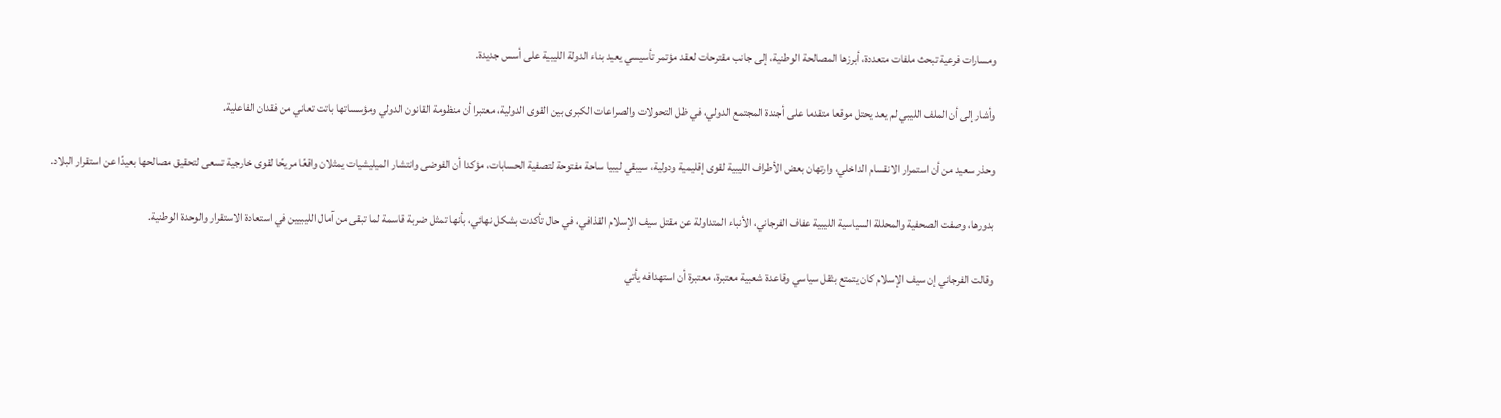ومسارات فرعية تبحث ملفات متعددة، أبرزها المصالحة الوطنية، إلى جانب مقترحات لعقد مؤتمر تأسيسي يعيد بناء الدولة الليبية على أسس جديدة.

وأشار إلى أن الملف الليبي لم يعد يحتل موقعا متقدما على أجندة المجتمع الدولي، في ظل التحولات والصراعات الكبرى بين القوى الدولية، معتبرا أن منظومة القانون الدولي ومؤسساتها باتت تعاني من فقدان الفاعلية.

وحذر سعيد من أن استمرار الانقسام الداخلي، وارتهان بعض الأطراف الليبية لقوى إقليمية ودولية، سيبقي ليبيا ساحة مفتوحة لتصفية الحسابات، مؤكدا أن الفوضى وانتشار الميليشيات يمثلان واقعًا مريحًا لقوى خارجية تسعى لتحقيق مصالحها بعيدًا عن استقرار البلاد.

بدورها، وصفت الصحفية والمحللة السياسية الليبية عفاف الفرجاني، الأنباء المتداولة عن مقتل سيف الإسلام القذافي، في حال تأكدت بشكل نهائي، بأنها تمثل ضربة قاسمة لما تبقى من آمال الليبيين في استعادة الاستقرار والوحدة الوطنية.

وقالت الفرجاني إن سيف الإسلام كان يتمتع بثقل سياسي وقاعدة شعبية معتبرة، معتبرة أن استهدافه يأتي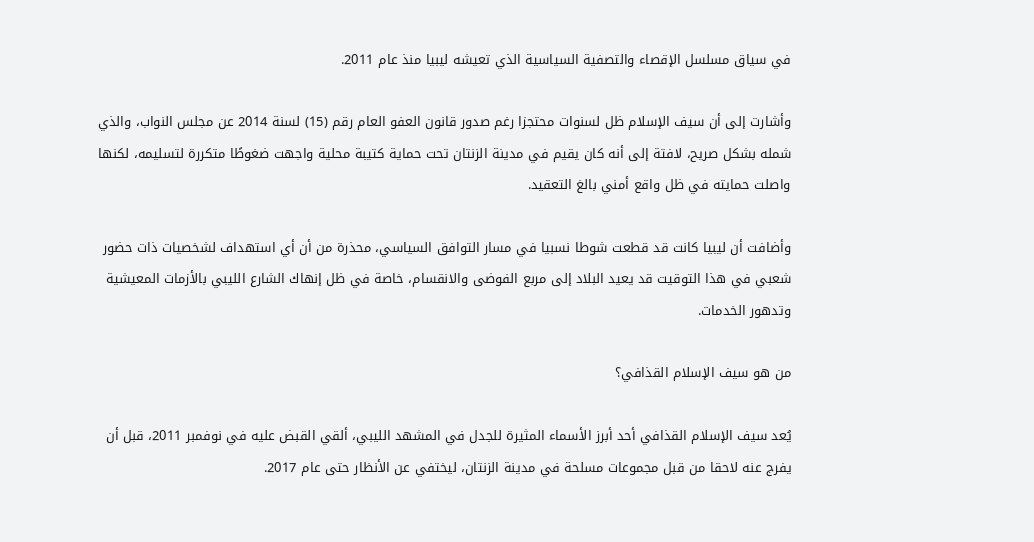في سياق مسلسل الإقصاء والتصفية السياسية الذي تعيشه ليبيا منذ عام 2011.

وأشارت إلى أن سيف الإسلام ظل لسنوات محتجزا رغم صدور قانون العفو العام رقم (15) لسنة 2014 عن مجلس النواب، والذي شمله بشكل صريح، لافتة إلى أنه كان يقيم في مدينة الزنتان تحت حماية كتيبة محلية واجهت ضغوطًا متكررة لتسليمه، لكنها واصلت حمايته في ظل واقع أمني بالغ التعقيد.

وأضافت أن ليبيا كانت قد قطعت شوطا نسبيا في مسار التوافق السياسي، محذرة من أن أي استهداف لشخصيات ذات حضور شعبي في هذا التوقيت قد يعيد البلاد إلى مربع الفوضى والانقسام، خاصة في ظل إنهاك الشارع الليبي بالأزمات المعيشية وتدهور الخدمات.

من هو سيف الإسلام القذافي؟

يُعد سيف الإسلام القذافي أحد أبرز الأسماء المثيرة للجدل في المشهد الليبي، ألقي القبض عليه في نوفمبر 2011، قبل أن يفرج عنه لاحقا من قبل مجموعات مسلحة في مدينة الزنتان، ليختفي عن الأنظار حتى عام 2017.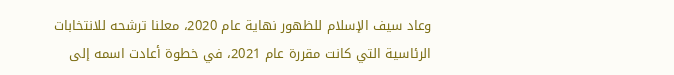وعاد سيف الإسلام للظهور نهاية عام 2020، معلنا ترشحه للانتخابات الرئاسية التي كانت مقررة عام 2021، في خطوة أعادت اسمه إلى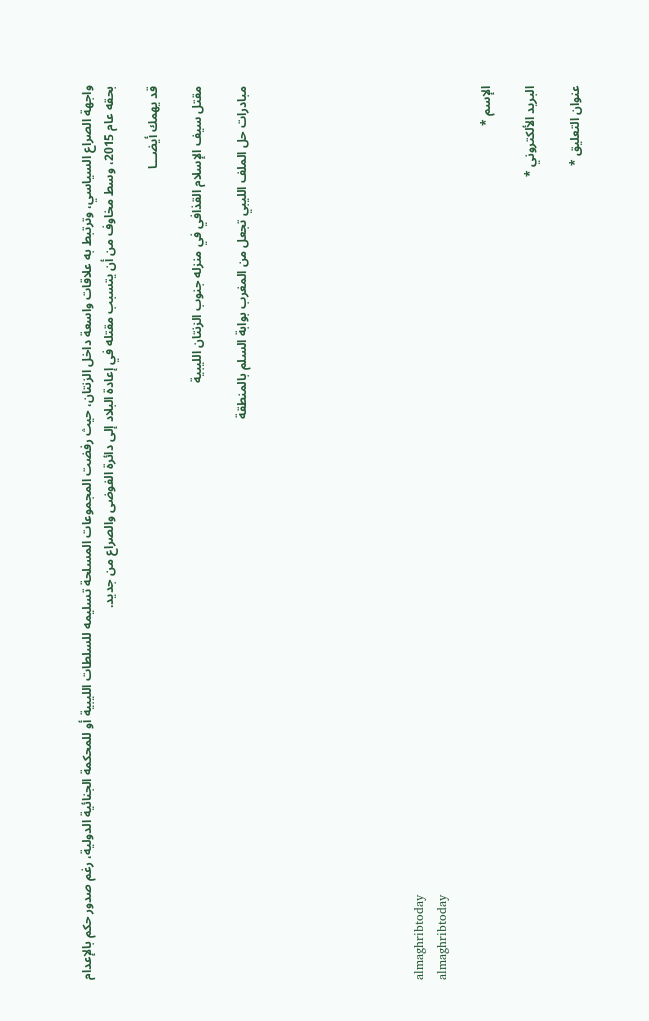واجهة الصراع السياسي، وترتبط به علاقات واسعة داخل الزنتان، حيث رفضت المجموعات المسلحة تسليمه للسلطات الليبية أو للمحكمة الجنائية الدولية، رغم صدور حكم بالإعدام بحقه عام 2015، وسط مخاوف من أن يتسبب مقتله في إعادة البلاد إلى دائرة الفوضى والصراع من جديد.

قد يهمك أيضـــا

مقتل سيف الإسلام القذافي في منزله جنوب الزنتان الليبية

مبادرات حل الملف الليبي تجعل من المغرب بوابة السلم بالمنطقة







almaghribtoday
almaghribtoday

الإسم *

البريد الألكتروني *

عنوان التعليق *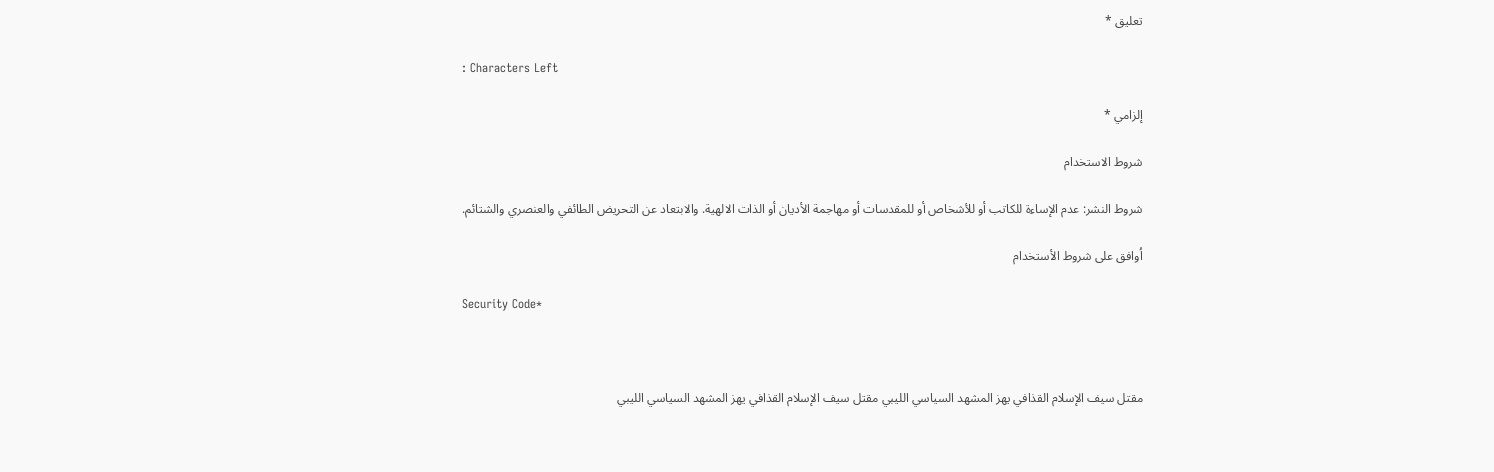تعليق *

: Characters Left

إلزامي *

شروط الاستخدام

شروط النشر: عدم الإساءة للكاتب أو للأشخاص أو للمقدسات أو مهاجمة الأديان أو الذات الالهية. والابتعاد عن التحريض الطائفي والعنصري والشتائم.

اُوافق على شروط الأستخدام

Security Code*



مقتل سيف الإسلام القذافي يهز المشهد السياسي الليبي مقتل سيف الإسلام القذافي يهز المشهد السياسي الليبي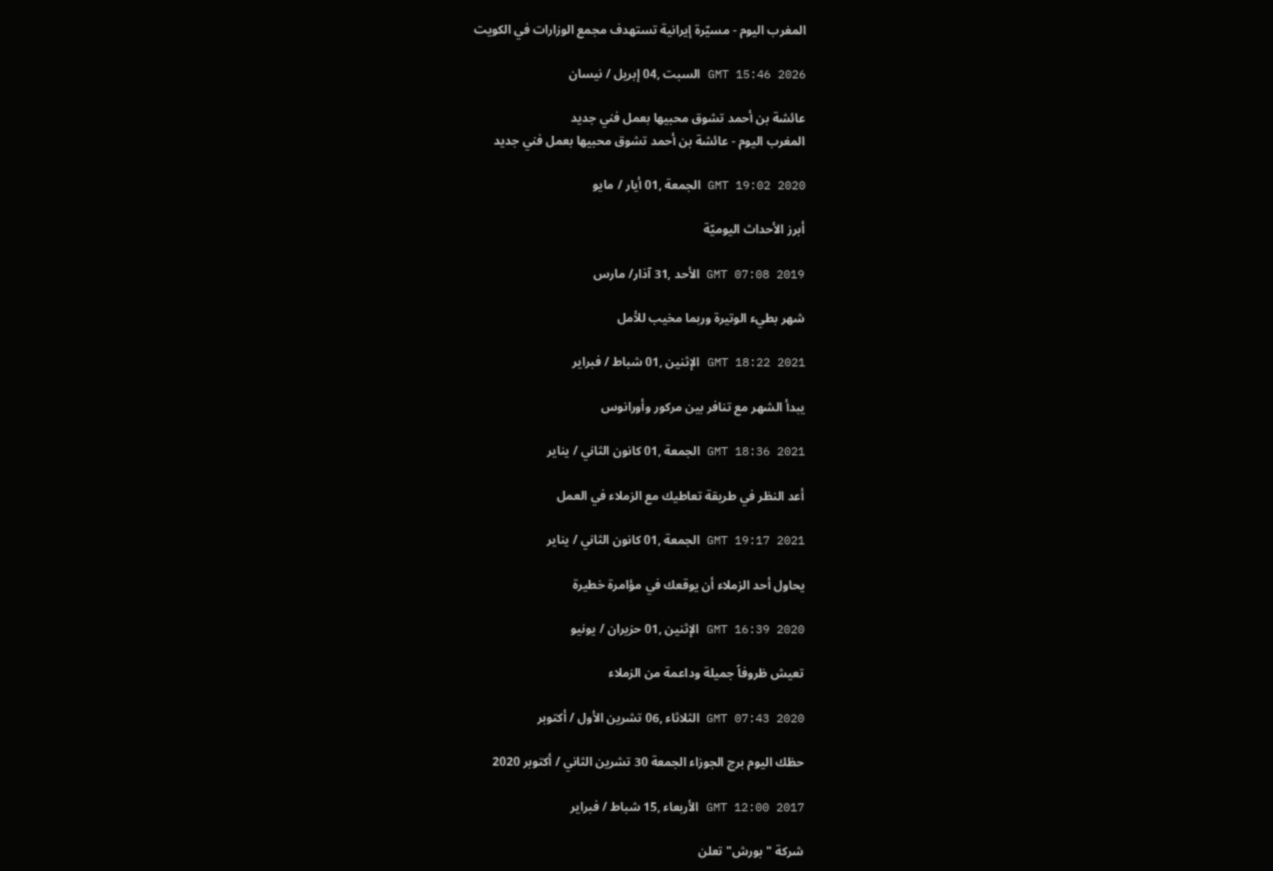المغرب اليوم - مسيّرة إيرانية تستهدف مجمع الوزارات في الكويت

GMT 15:46 2026 السبت ,04 إبريل / نيسان

عائشة بن أحمد تشوق محبيها بعمل فني جديد
المغرب اليوم - عائشة بن أحمد تشوق محبيها بعمل فني جديد

GMT 19:02 2020 الجمعة ,01 أيار / مايو

أبرز الأحداث اليوميّة

GMT 07:08 2019 الأحد ,31 آذار/ مارس

شهر بطيء الوتيرة وربما مخيب للأمل

GMT 18:22 2021 الإثنين ,01 شباط / فبراير

يبدأ الشهر مع تنافر بين مركور وأورانوس

GMT 18:36 2021 الجمعة ,01 كانون الثاني / يناير

أعد النظر في طريقة تعاطيك مع الزملاء في العمل

GMT 19:17 2021 الجمعة ,01 كانون الثاني / يناير

يحاول أحد الزملاء أن يوقعك في مؤامرة خطيرة

GMT 16:39 2020 الإثنين ,01 حزيران / يونيو

تعيش ظروفاً جميلة وداعمة من الزملاء

GMT 07:43 2020 الثلاثاء ,06 تشرين الأول / أكتوبر

حظك اليوم برج الجوزاء الجمعة 30 تشرين الثاني / أكتوبر 2020

GMT 12:00 2017 الأربعاء ,15 شباط / فبراير

شركة "بورش" تعلن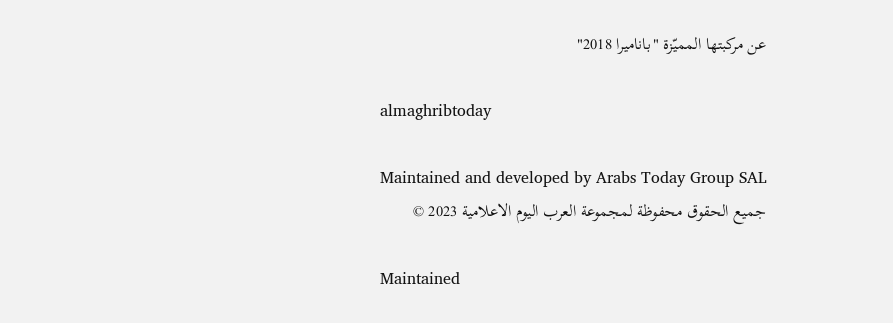عن مركبتها المميّزة "باناميرا 2018"

almaghribtoday

Maintained and developed by Arabs Today Group SAL
جميع الحقوق محفوظة لمجموعة العرب اليوم الاعلامية 2023 ©

Maintained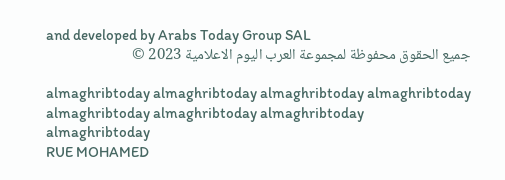and developed by Arabs Today Group SAL
جميع الحقوق محفوظة لمجموعة العرب اليوم الاعلامية 2023 ©

almaghribtoday almaghribtoday almaghribtoday almaghribtoday
almaghribtoday almaghribtoday almaghribtoday
almaghribtoday
RUE MOHAMED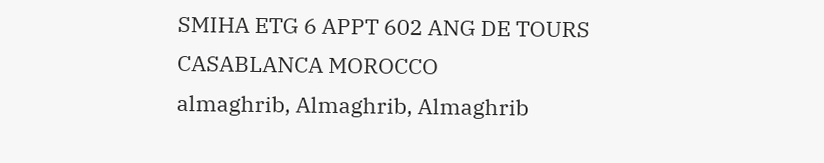SMIHA ETG 6 APPT 602 ANG DE TOURS CASABLANCA MOROCCO
almaghrib, Almaghrib, Almaghrib